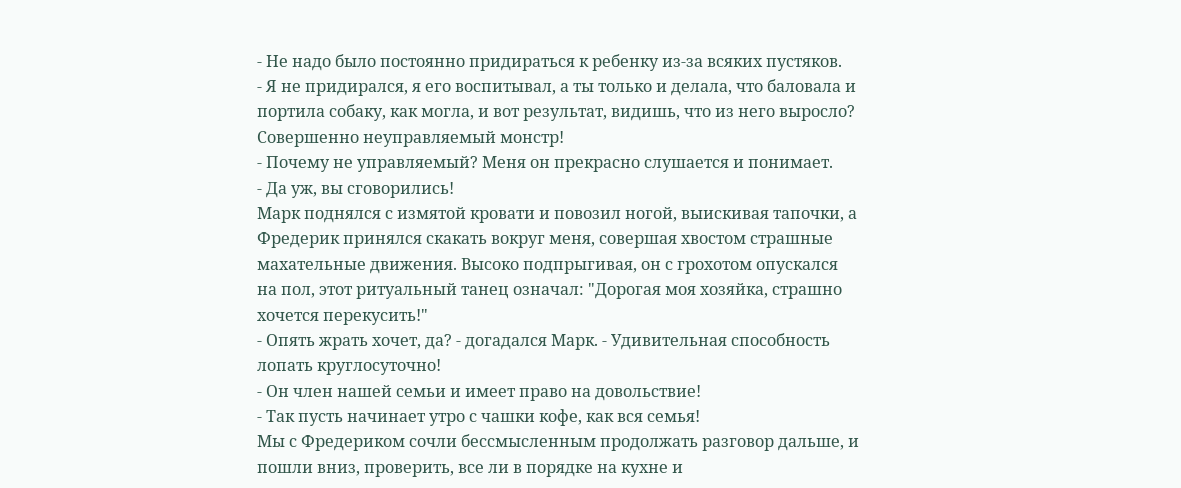- Не надо было постоянно придираться к ребенку из-за всяких пустяков.
- Я не придирался, я его воспитывал, а ты только и делала, что баловала и портила собаку, как могла, и вот результат, видишь, что из него выросло? Совершенно неуправляемый монстр!
- Почему не управляемый? Меня он прекрасно слушается и понимает.
- Да уж, вы сговорились!
Марк поднялся с измятой кровати и повозил ногой, выискивая тапочки, а Фредерик принялся скакать вокруг меня, совершая хвостом страшные махательные движения. Высоко подпрыгивая, он с грохотом опускался на пол, этот ритуальный танец означал: "Дорогая моя хозяйка, страшно хочется перекусить!"
- Опять жрать хочет, да? - догадался Марк. - Удивительная способность лопать круглосуточно!
- Он член нашей семьи и имеет право на довольствие!
- Так пусть начинает утро с чашки кофе, как вся семья!
Мы с Фредериком сочли бессмысленным продолжать разговор дальше, и пошли вниз, проверить, все ли в порядке на кухне и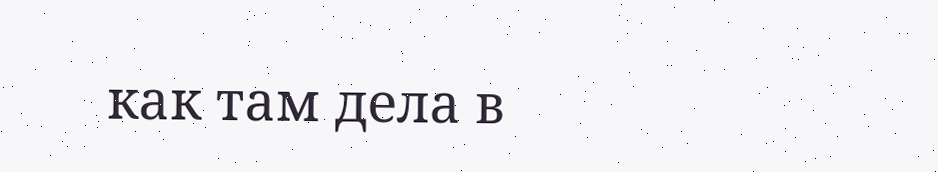как там дела в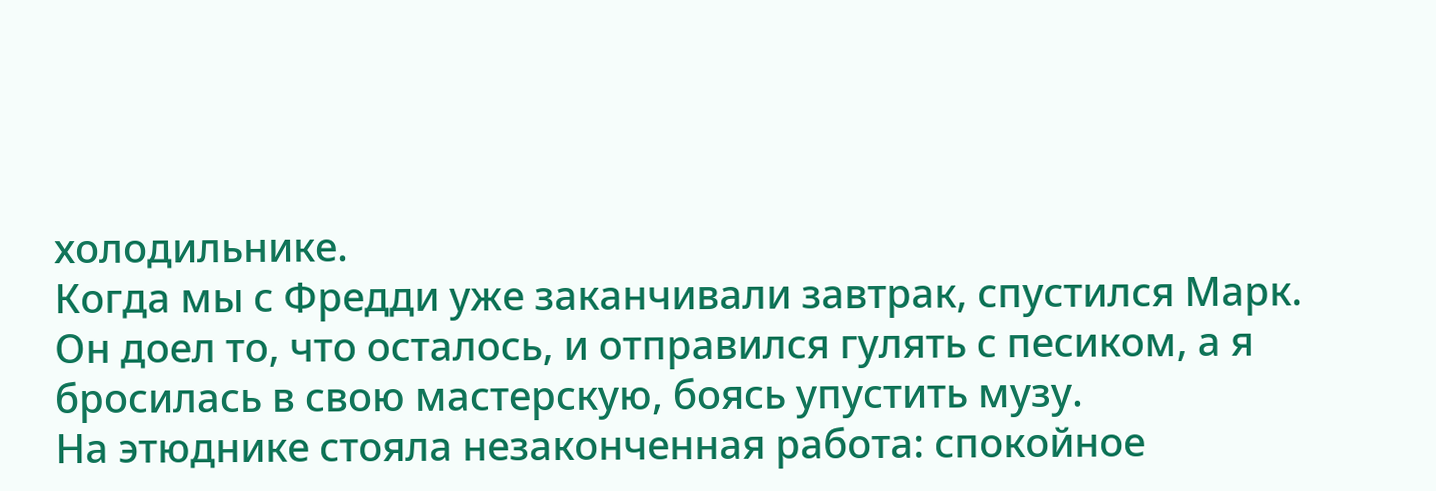холодильнике.
Когда мы с Фредди уже заканчивали завтрак, спустился Марк. Он доел то, что осталось, и отправился гулять с песиком, а я бросилась в свою мастерскую, боясь упустить музу.
На этюднике стояла незаконченная работа: спокойное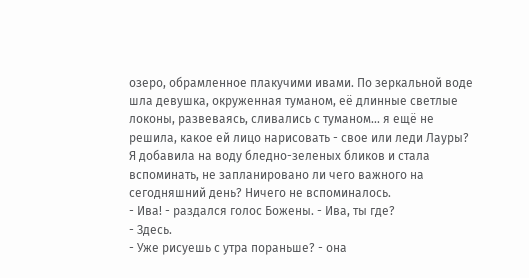озеро, обрамленное плакучими ивами. По зеркальной воде шла девушка, окруженная туманом, её длинные светлые локоны, развеваясь, сливались с туманом... я ещё не решила, какое ей лицо нарисовать - свое или леди Лауры?
Я добавила на воду бледно-зеленых бликов и стала вспоминать, не запланировано ли чего важного на сегодняшний день? Ничего не вспоминалось.
- Ива! - раздался голос Божены. - Ива, ты где?
- Здесь.
- Уже рисуешь с утра пораньше? - она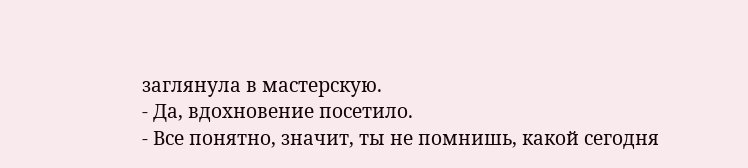заглянула в мастерскую.
- Да, вдохновение посетило.
- Все понятно, значит, ты не помнишь, какой сегодня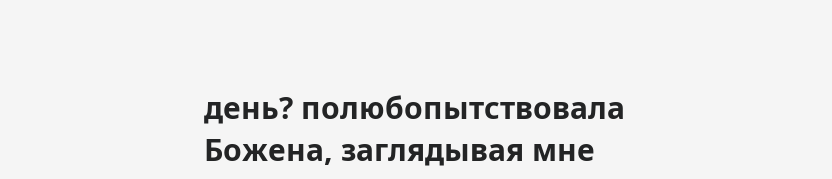день? полюбопытствовала Божена, заглядывая мне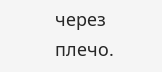через плечо.